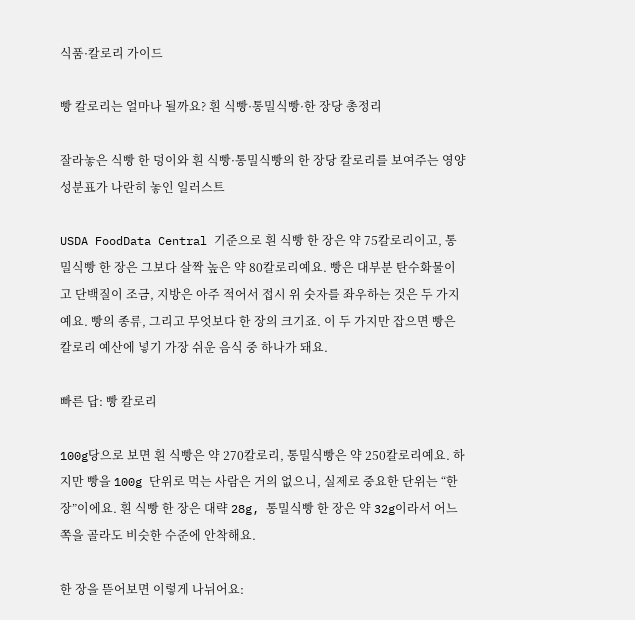식품·칼로리 가이드

빵 칼로리는 얼마나 될까요? 흰 식빵·통밀식빵·한 장당 총정리

잘라놓은 식빵 한 덩이와 흰 식빵·통밀식빵의 한 장당 칼로리를 보여주는 영양성분표가 나란히 놓인 일러스트

USDA FoodData Central 기준으로 흰 식빵 한 장은 약 75칼로리이고, 통밀식빵 한 장은 그보다 살짝 높은 약 80칼로리예요. 빵은 대부분 탄수화물이고 단백질이 조금, 지방은 아주 적어서 접시 위 숫자를 좌우하는 것은 두 가지예요. 빵의 종류, 그리고 무엇보다 한 장의 크기죠. 이 두 가지만 잡으면 빵은 칼로리 예산에 넣기 가장 쉬운 음식 중 하나가 돼요.

빠른 답: 빵 칼로리

100g당으로 보면 흰 식빵은 약 270칼로리, 통밀식빵은 약 250칼로리예요. 하지만 빵을 100g 단위로 먹는 사람은 거의 없으니, 실제로 중요한 단위는 “한 장”이에요. 흰 식빵 한 장은 대략 28g, 통밀식빵 한 장은 약 32g이라서 어느 쪽을 골라도 비슷한 수준에 안착해요.

한 장을 뜯어보면 이렇게 나뉘어요: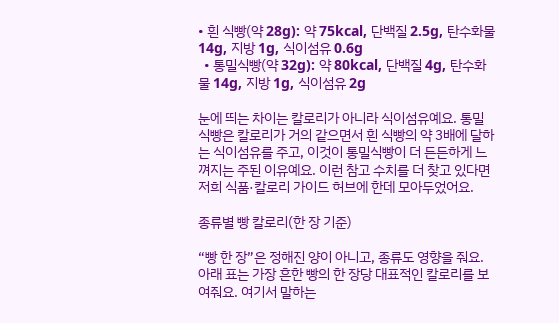• 흰 식빵(약 28g): 약 75kcal, 단백질 2.5g, 탄수화물 14g, 지방 1g, 식이섬유 0.6g
  • 통밀식빵(약 32g): 약 80kcal, 단백질 4g, 탄수화물 14g, 지방 1g, 식이섬유 2g

눈에 띄는 차이는 칼로리가 아니라 식이섬유예요. 통밀식빵은 칼로리가 거의 같으면서 흰 식빵의 약 3배에 달하는 식이섬유를 주고, 이것이 통밀식빵이 더 든든하게 느껴지는 주된 이유예요. 이런 참고 수치를 더 찾고 있다면 저희 식품·칼로리 가이드 허브에 한데 모아두었어요.

종류별 빵 칼로리(한 장 기준)

“빵 한 장”은 정해진 양이 아니고, 종류도 영향을 줘요. 아래 표는 가장 흔한 빵의 한 장당 대표적인 칼로리를 보여줘요. 여기서 말하는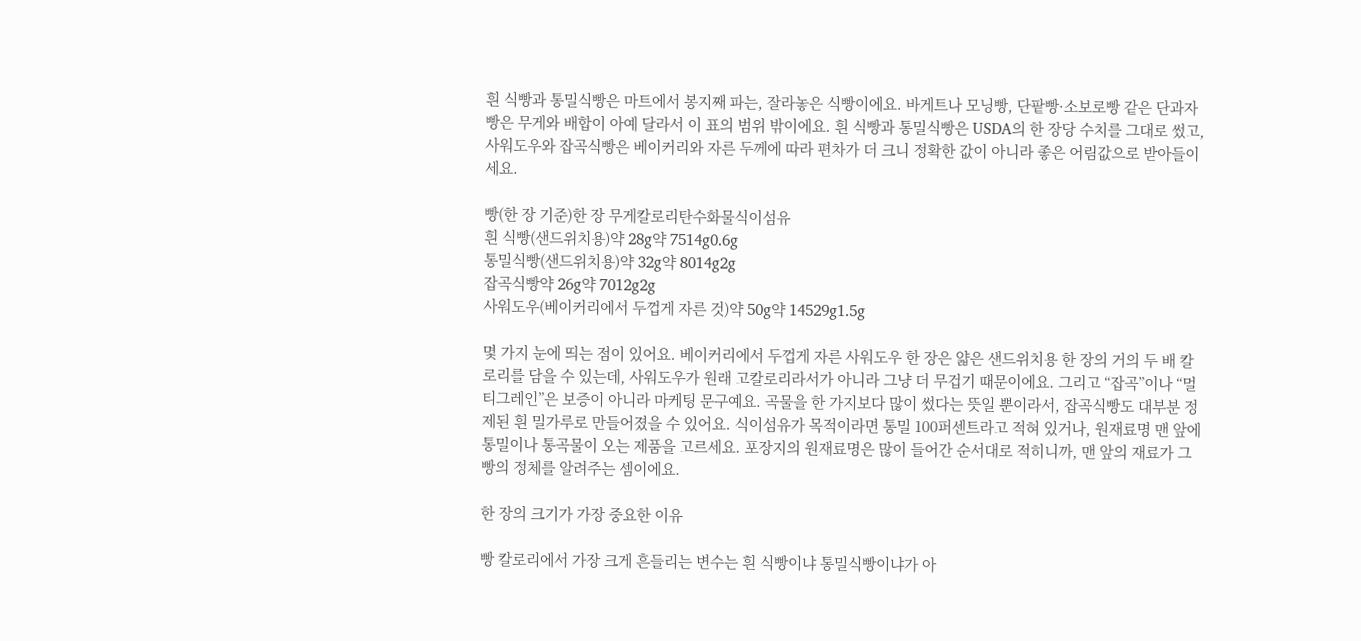흰 식빵과 통밀식빵은 마트에서 봉지째 파는, 잘라놓은 식빵이에요. 바게트나 모닝빵, 단팥빵·소보로빵 같은 단과자빵은 무게와 배합이 아예 달라서 이 표의 범위 밖이에요. 흰 식빵과 통밀식빵은 USDA의 한 장당 수치를 그대로 썼고, 사워도우와 잡곡식빵은 베이커리와 자른 두께에 따라 편차가 더 크니 정확한 값이 아니라 좋은 어림값으로 받아들이세요.

빵(한 장 기준)한 장 무게칼로리탄수화물식이섬유
흰 식빵(샌드위치용)약 28g약 7514g0.6g
통밀식빵(샌드위치용)약 32g약 8014g2g
잡곡식빵약 26g약 7012g2g
사워도우(베이커리에서 두껍게 자른 것)약 50g약 14529g1.5g

몇 가지 눈에 띄는 점이 있어요. 베이커리에서 두껍게 자른 사워도우 한 장은 얇은 샌드위치용 한 장의 거의 두 배 칼로리를 담을 수 있는데, 사워도우가 원래 고칼로리라서가 아니라 그냥 더 무겁기 때문이에요. 그리고 “잡곡”이나 “멀티그레인”은 보증이 아니라 마케팅 문구예요. 곡물을 한 가지보다 많이 썼다는 뜻일 뿐이라서, 잡곡식빵도 대부분 정제된 흰 밀가루로 만들어졌을 수 있어요. 식이섬유가 목적이라면 통밀 100퍼센트라고 적혀 있거나, 원재료명 맨 앞에 통밀이나 통곡물이 오는 제품을 고르세요. 포장지의 원재료명은 많이 들어간 순서대로 적히니까, 맨 앞의 재료가 그 빵의 정체를 알려주는 셈이에요.

한 장의 크기가 가장 중요한 이유

빵 칼로리에서 가장 크게 흔들리는 변수는 흰 식빵이냐 통밀식빵이냐가 아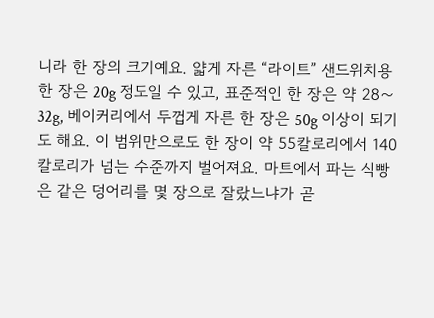니라 한 장의 크기예요. 얇게 자른 “라이트” 샌드위치용 한 장은 20g 정도일 수 있고, 표준적인 한 장은 약 28〜32g, 베이커리에서 두껍게 자른 한 장은 50g 이상이 되기도 해요. 이 범위만으로도 한 장이 약 55칼로리에서 140칼로리가 넘는 수준까지 벌어져요. 마트에서 파는 식빵은 같은 덩어리를 몇 장으로 잘랐느냐가 곧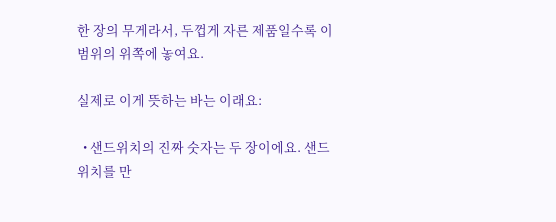한 장의 무게라서, 두껍게 자른 제품일수록 이 범위의 위쪽에 놓여요.

실제로 이게 뜻하는 바는 이래요:

  • 샌드위치의 진짜 숫자는 두 장이에요. 샌드위치를 만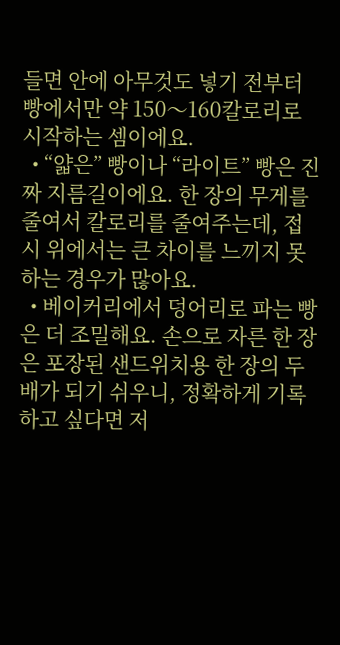들면 안에 아무것도 넣기 전부터 빵에서만 약 150〜160칼로리로 시작하는 셈이에요.
  • “얇은” 빵이나 “라이트” 빵은 진짜 지름길이에요. 한 장의 무게를 줄여서 칼로리를 줄여주는데, 접시 위에서는 큰 차이를 느끼지 못하는 경우가 많아요.
  • 베이커리에서 덩어리로 파는 빵은 더 조밀해요. 손으로 자른 한 장은 포장된 샌드위치용 한 장의 두 배가 되기 쉬우니, 정확하게 기록하고 싶다면 저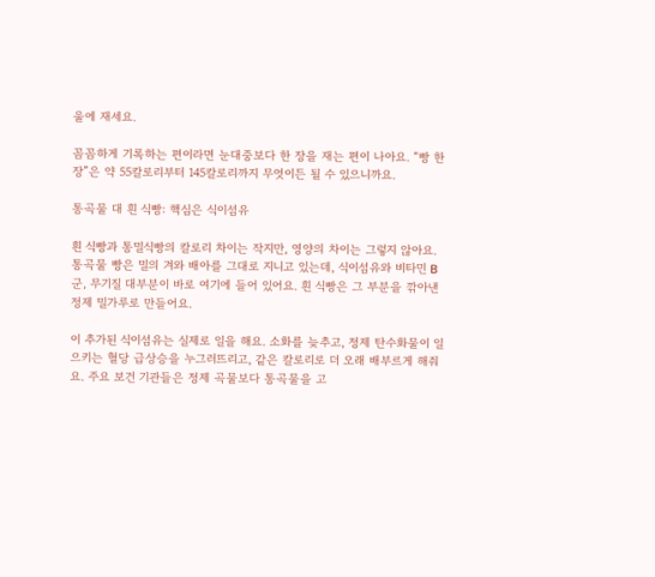울에 재세요.

꼼꼼하게 기록하는 편이라면 눈대중보다 한 장을 재는 편이 나아요. “빵 한 장”은 약 55칼로리부터 145칼로리까지 무엇이든 될 수 있으니까요.

통곡물 대 흰 식빵: 핵심은 식이섬유

흰 식빵과 통밀식빵의 칼로리 차이는 작지만, 영양의 차이는 그렇지 않아요. 통곡물 빵은 밀의 겨와 배아를 그대로 지니고 있는데, 식이섬유와 비타민 B군, 무기질 대부분이 바로 여기에 들어 있어요. 흰 식빵은 그 부분을 깎아낸 정제 밀가루로 만들어요.

이 추가된 식이섬유는 실제로 일을 해요. 소화를 늦추고, 정제 탄수화물이 일으키는 혈당 급상승을 누그러뜨리고, 같은 칼로리로 더 오래 배부르게 해줘요. 주요 보건 기관들은 정제 곡물보다 통곡물을 고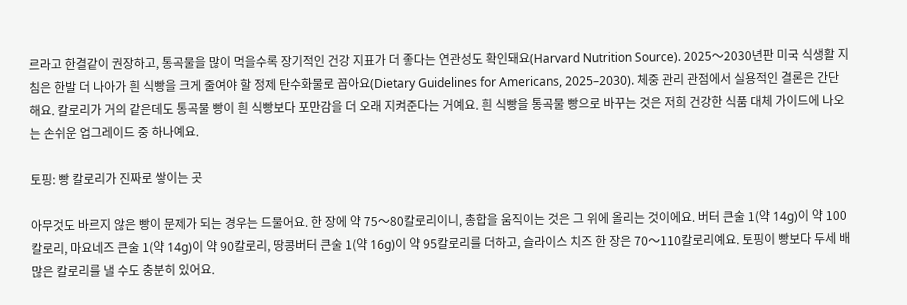르라고 한결같이 권장하고, 통곡물을 많이 먹을수록 장기적인 건강 지표가 더 좋다는 연관성도 확인돼요(Harvard Nutrition Source). 2025〜2030년판 미국 식생활 지침은 한발 더 나아가 흰 식빵을 크게 줄여야 할 정제 탄수화물로 꼽아요(Dietary Guidelines for Americans, 2025–2030). 체중 관리 관점에서 실용적인 결론은 간단해요. 칼로리가 거의 같은데도 통곡물 빵이 흰 식빵보다 포만감을 더 오래 지켜준다는 거예요. 흰 식빵을 통곡물 빵으로 바꾸는 것은 저희 건강한 식품 대체 가이드에 나오는 손쉬운 업그레이드 중 하나예요.

토핑: 빵 칼로리가 진짜로 쌓이는 곳

아무것도 바르지 않은 빵이 문제가 되는 경우는 드물어요. 한 장에 약 75〜80칼로리이니, 총합을 움직이는 것은 그 위에 올리는 것이에요. 버터 큰술 1(약 14g)이 약 100칼로리, 마요네즈 큰술 1(약 14g)이 약 90칼로리, 땅콩버터 큰술 1(약 16g)이 약 95칼로리를 더하고, 슬라이스 치즈 한 장은 70〜110칼로리예요. 토핑이 빵보다 두세 배 많은 칼로리를 낼 수도 충분히 있어요.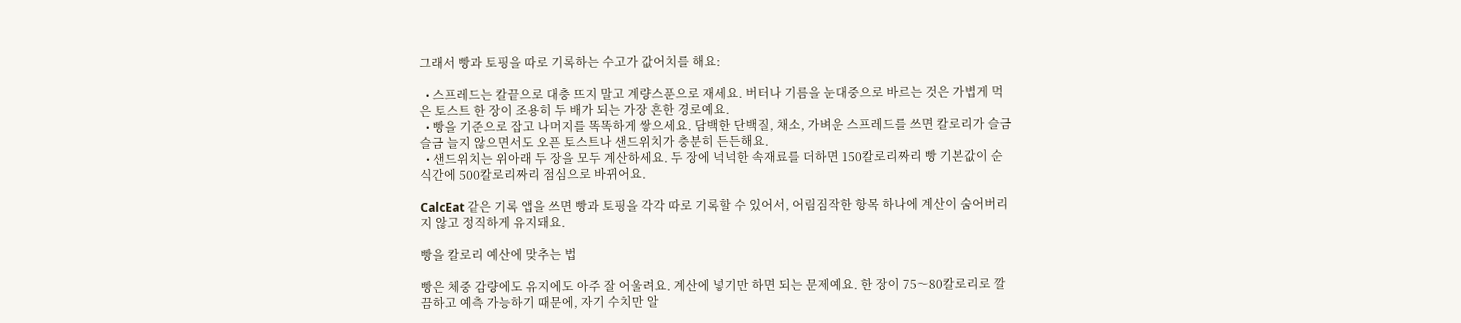그래서 빵과 토핑을 따로 기록하는 수고가 값어치를 해요:

  • 스프레드는 칼끝으로 대충 뜨지 말고 계량스푼으로 재세요. 버터나 기름을 눈대중으로 바르는 것은 가볍게 먹은 토스트 한 장이 조용히 두 배가 되는 가장 흔한 경로예요.
  • 빵을 기준으로 잡고 나머지를 똑똑하게 쌓으세요. 담백한 단백질, 채소, 가벼운 스프레드를 쓰면 칼로리가 슬금슬금 늘지 않으면서도 오픈 토스트나 샌드위치가 충분히 든든해요.
  • 샌드위치는 위아래 두 장을 모두 계산하세요. 두 장에 넉넉한 속재료를 더하면 150칼로리짜리 빵 기본값이 순식간에 500칼로리짜리 점심으로 바뀌어요.

CalcEat 같은 기록 앱을 쓰면 빵과 토핑을 각각 따로 기록할 수 있어서, 어림짐작한 항목 하나에 계산이 숨어버리지 않고 정직하게 유지돼요.

빵을 칼로리 예산에 맞추는 법

빵은 체중 감량에도 유지에도 아주 잘 어울려요. 계산에 넣기만 하면 되는 문제예요. 한 장이 75〜80칼로리로 깔끔하고 예측 가능하기 때문에, 자기 수치만 알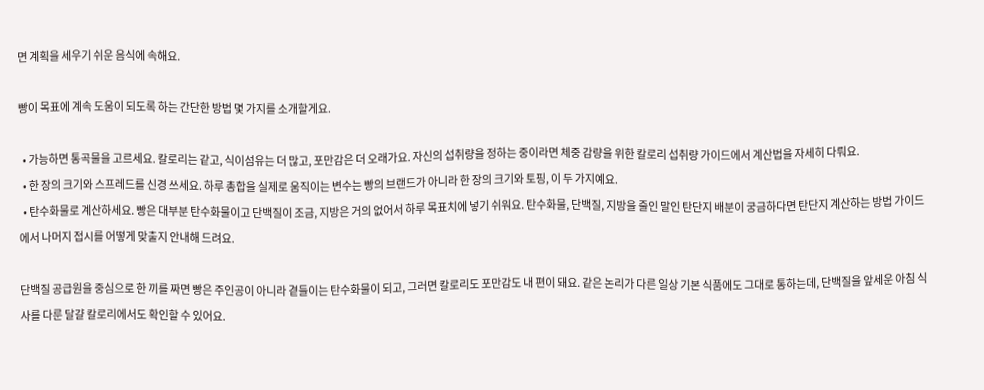면 계획을 세우기 쉬운 음식에 속해요.

빵이 목표에 계속 도움이 되도록 하는 간단한 방법 몇 가지를 소개할게요.

  • 가능하면 통곡물을 고르세요. 칼로리는 같고, 식이섬유는 더 많고, 포만감은 더 오래가요. 자신의 섭취량을 정하는 중이라면 체중 감량을 위한 칼로리 섭취량 가이드에서 계산법을 자세히 다뤄요.
  • 한 장의 크기와 스프레드를 신경 쓰세요. 하루 총합을 실제로 움직이는 변수는 빵의 브랜드가 아니라 한 장의 크기와 토핑, 이 두 가지예요.
  • 탄수화물로 계산하세요. 빵은 대부분 탄수화물이고 단백질이 조금, 지방은 거의 없어서 하루 목표치에 넣기 쉬워요. 탄수화물, 단백질, 지방을 줄인 말인 탄단지 배분이 궁금하다면 탄단지 계산하는 방법 가이드에서 나머지 접시를 어떻게 맞출지 안내해 드려요.

단백질 공급원을 중심으로 한 끼를 짜면 빵은 주인공이 아니라 곁들이는 탄수화물이 되고, 그러면 칼로리도 포만감도 내 편이 돼요. 같은 논리가 다른 일상 기본 식품에도 그대로 통하는데, 단백질을 앞세운 아침 식사를 다룬 달걀 칼로리에서도 확인할 수 있어요.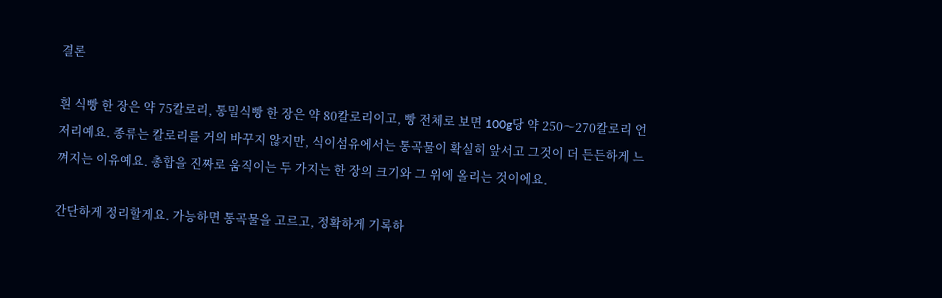결론

흰 식빵 한 장은 약 75칼로리, 통밀식빵 한 장은 약 80칼로리이고, 빵 전체로 보면 100g당 약 250〜270칼로리 언저리예요. 종류는 칼로리를 거의 바꾸지 않지만, 식이섬유에서는 통곡물이 확실히 앞서고 그것이 더 든든하게 느껴지는 이유예요. 총합을 진짜로 움직이는 두 가지는 한 장의 크기와 그 위에 올리는 것이에요.

간단하게 정리할게요. 가능하면 통곡물을 고르고, 정확하게 기록하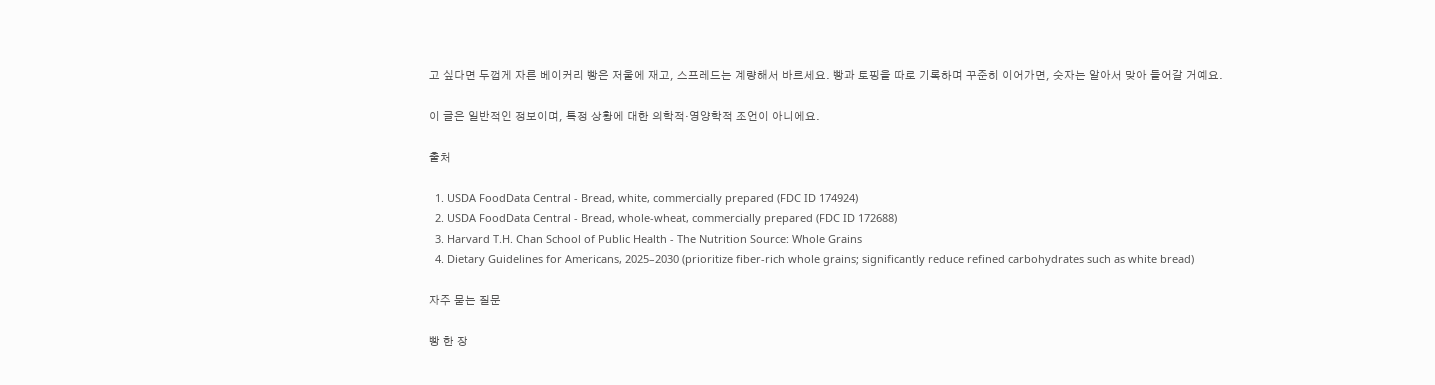고 싶다면 두껍게 자른 베이커리 빵은 저울에 재고, 스프레드는 계량해서 바르세요. 빵과 토핑을 따로 기록하며 꾸준히 이어가면, 숫자는 알아서 맞아 들어갈 거예요.

이 글은 일반적인 정보이며, 특정 상황에 대한 의학적·영양학적 조언이 아니에요.

출처

  1. USDA FoodData Central - Bread, white, commercially prepared (FDC ID 174924)
  2. USDA FoodData Central - Bread, whole-wheat, commercially prepared (FDC ID 172688)
  3. Harvard T.H. Chan School of Public Health - The Nutrition Source: Whole Grains
  4. Dietary Guidelines for Americans, 2025–2030 (prioritize fiber-rich whole grains; significantly reduce refined carbohydrates such as white bread)

자주 묻는 질문

빵 한 장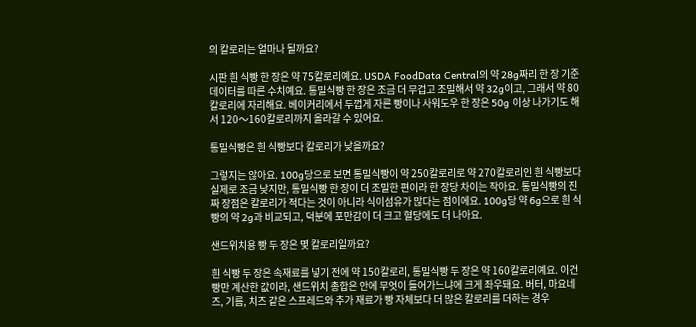의 칼로리는 얼마나 될까요?

시판 흰 식빵 한 장은 약 75칼로리예요. USDA FoodData Central의 약 28g짜리 한 장 기준 데이터를 따른 수치예요. 통밀식빵 한 장은 조금 더 무겁고 조밀해서 약 32g이고, 그래서 약 80칼로리에 자리해요. 베이커리에서 두껍게 자른 빵이나 사워도우 한 장은 50g 이상 나가기도 해서 120〜160칼로리까지 올라갈 수 있어요.

통밀식빵은 흰 식빵보다 칼로리가 낮을까요?

그렇지는 않아요. 100g당으로 보면 통밀식빵이 약 250칼로리로 약 270칼로리인 흰 식빵보다 실제로 조금 낮지만, 통밀식빵 한 장이 더 조밀한 편이라 한 장당 차이는 작아요. 통밀식빵의 진짜 장점은 칼로리가 적다는 것이 아니라 식이섬유가 많다는 점이에요. 100g당 약 6g으로 흰 식빵의 약 2g과 비교되고, 덕분에 포만감이 더 크고 혈당에도 더 나아요.

샌드위치용 빵 두 장은 몇 칼로리일까요?

흰 식빵 두 장은 속재료를 넣기 전에 약 150칼로리, 통밀식빵 두 장은 약 160칼로리예요. 이건 빵만 계산한 값이라, 샌드위치 총합은 안에 무엇이 들어가느냐에 크게 좌우돼요. 버터, 마요네즈, 기름, 치즈 같은 스프레드와 추가 재료가 빵 자체보다 더 많은 칼로리를 더하는 경우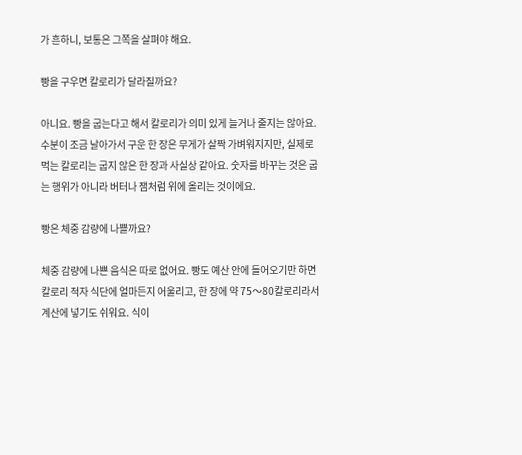가 흔하니, 보통은 그쪽을 살펴야 해요.

빵을 구우면 칼로리가 달라질까요?

아니요. 빵을 굽는다고 해서 칼로리가 의미 있게 늘거나 줄지는 않아요. 수분이 조금 날아가서 구운 한 장은 무게가 살짝 가벼워지지만, 실제로 먹는 칼로리는 굽지 않은 한 장과 사실상 같아요. 숫자를 바꾸는 것은 굽는 행위가 아니라 버터나 잼처럼 위에 올리는 것이에요.

빵은 체중 감량에 나쁠까요?

체중 감량에 나쁜 음식은 따로 없어요. 빵도 예산 안에 들어오기만 하면 칼로리 적자 식단에 얼마든지 어울리고, 한 장에 약 75〜80칼로리라서 계산에 넣기도 쉬워요. 식이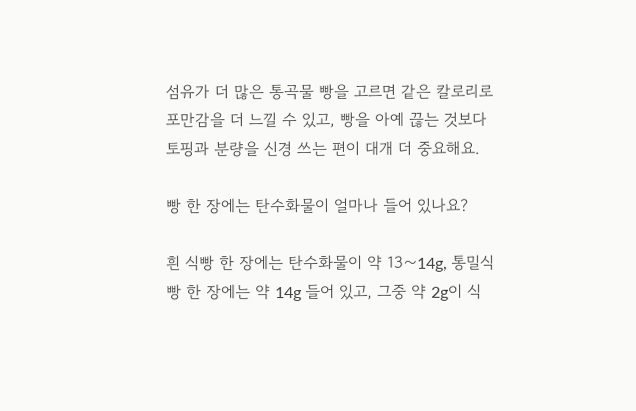섬유가 더 많은 통곡물 빵을 고르면 같은 칼로리로 포만감을 더 느낄 수 있고, 빵을 아예 끊는 것보다 토핑과 분량을 신경 쓰는 편이 대개 더 중요해요.

빵 한 장에는 탄수화물이 얼마나 들어 있나요?

흰 식빵 한 장에는 탄수화물이 약 13〜14g, 통밀식빵 한 장에는 약 14g 들어 있고, 그중 약 2g이 식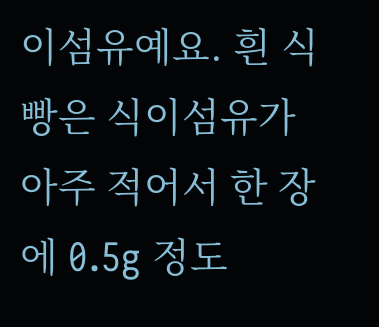이섬유예요. 흰 식빵은 식이섬유가 아주 적어서 한 장에 0.5g 정도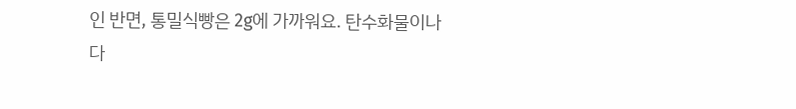인 반면, 통밀식빵은 2g에 가까워요. 탄수화물이나 다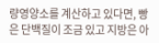량영양소를 계산하고 있다면, 빵은 단백질이 조금 있고 지방은 아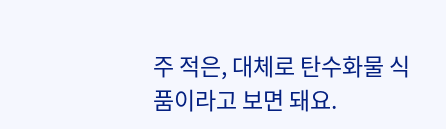주 적은, 대체로 탄수화물 식품이라고 보면 돼요.